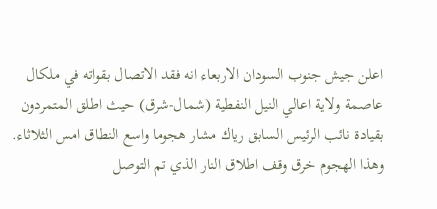اعلن جيش جنوب السودان الاربعاء انه فقد الاتصال بقواته في ملكال عاصمة ولاية اعالي النيل النفطية (شمال-شرق) حيث اطلق المتمردون بقيادة نائب الرئيس السابق رياك مشار هجوما واسع النطاق امس الثلاثاء.
وهذا الهجوم خرق وقف اطلاق النار الذي تم التوصل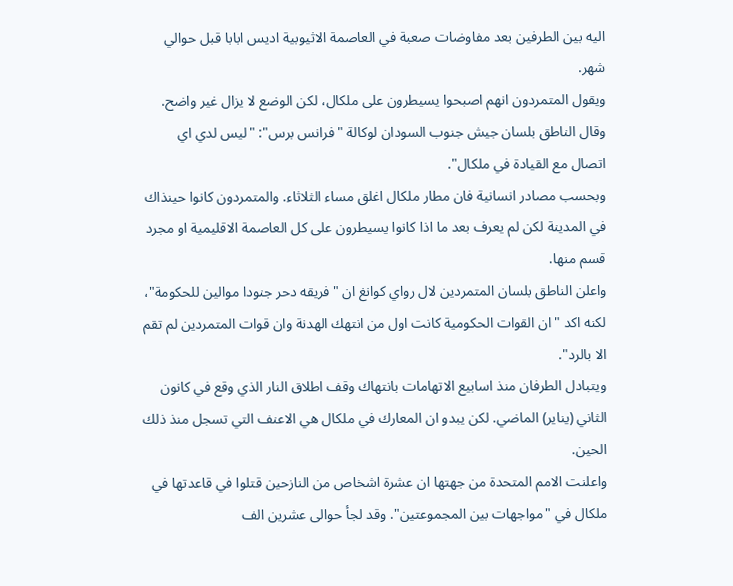اليه بين الطرفين بعد مفاوضات صعبة في العاصمة الاثيوبية اديس ابابا قبل حوالي شهر.
ويقول المتمردون انهم اصبحوا يسيطرون على ملكال، لكن الوضع لا يزال غير واضح.
وقال الناطق بلسان جيش جنوب السودان لوكالة "فرانس برس": "ليس لدي اي اتصال مع القيادة في ملكال".
وبحسب مصادر انسانية فان مطار ملكال اغلق مساء الثلاثاء. والمتمردون كانوا حينذاك في المدينة لكن لم يعرف بعد ما اذا كانوا يسيطرون على كل العاصمة الاقليمية او مجرد قسم منها.
واعلن الناطق بلسان المتمردين لال رواي كوانغ ان "فريقه دحر جنودا موالين للحكومة"، لكنه اكد "ان القوات الحكومية كانت اول من انتهك الهدنة وان قوات المتمردين لم تقم الا بالرد".
ويتبادل الطرفان منذ اسابيع الاتهامات بانتهاك وقف اطلاق النار الذي وقع في كانون الثاني (يناير) الماضي. لكن يبدو ان المعارك في ملكال هي الاعنف التي تسجل منذ ذلك الحين.
واعلنت الامم المتحدة من جهتها ان عشرة اشخاص من النازحين قتلوا في قاعدتها في ملكال في "مواجهات بين المجموعتين". وقد لجأ حوالى عشرين الف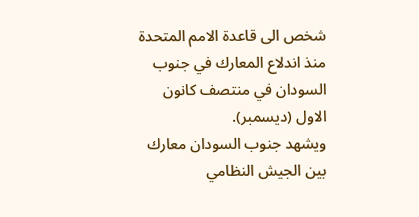شخص الى قاعدة الامم المتحدة منذ اندلاع المعارك في جنوب السودان في منتصف كانون الاول (ديسمبر).
ويشهد جنوب السودان معارك بين الجيش النظامي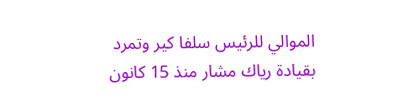الموالي للرئيس سلفا كير وتمرد بقيادة رياك مشار منذ 15 كانون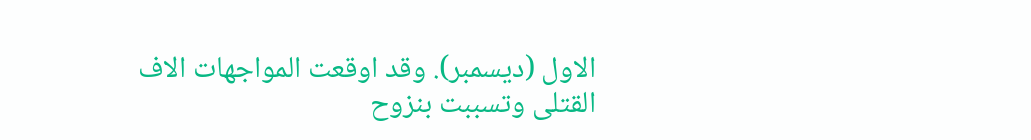الاول (ديسمبر). وقد اوقعت المواجهات الاف القتلى وتسببت بنزوح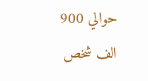حوالي 900 الف شخص